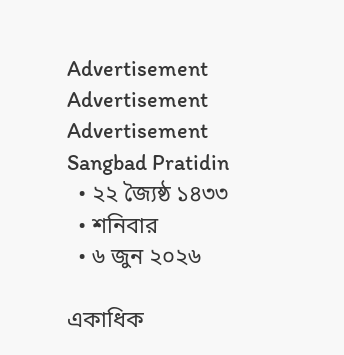Advertisement
Advertisement
Advertisement
Sangbad Pratidin
  • ২২ জ্যৈষ্ঠ ১৪৩৩
  • শনিবার
  • ৬ জুন ২০২৬

একাধিক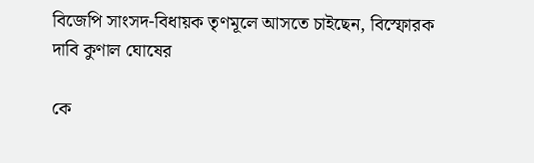বিজেপি সাংসদ-বিধায়ক তৃণমূলে আসতে চাইছেন, বিস্ফোরক দাবি কুণাল ঘোষের

কে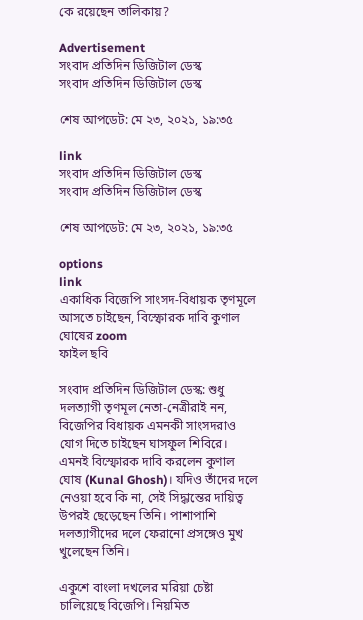কে রয়েছেন তালিকায়?

Advertisement
সংবাদ প্রতিদিন ডিজিটাল ডেস্ক
সংবাদ প্রতিদিন ডিজিটাল ডেস্ক

শেষ আপডেট: মে ২৩, ২০২১, ১৯:৩৫

link
সংবাদ প্রতিদিন ডিজিটাল ডেস্ক
সংবাদ প্রতিদিন ডিজিটাল ডেস্ক

শেষ আপডেট: মে ২৩, ২০২১, ১৯:৩৫

options
link
একাধিক বিজেপি সাংসদ-বিধায়ক তৃণমূলে আসতে চাইছেন, বিস্ফোরক দাবি কুণাল ঘোষের zoom
ফাইল ছবি

সংবাদ প্রতিদিন ডিজিটাল ডেস্ক: শুধু দলত্যাগী তৃণমূল নেতা-নেত্রীরাই নন, বিজেপির বিধায়ক এমনকী সাংসদরাও যোগ দিতে চাইছেন ঘাসফুল শিবিরে। এমনই বিস্ফোরক দাবি করলেন কুণাল ঘোষ (Kunal Ghosh)। যদিও তাঁদের দলে নেওয়া হবে কি না, সেই সিদ্ধান্তের দায়িত্ব উপরই ছেড়েছেন তিনি। পাশাপাশি দলত্যাগীদের দলে ফেরানো প্রসঙ্গেও মুখ খুলেছেন তিনি।

একুশে বাংলা দখলের মরিয়া চেষ্টা চালিয়েছে বিজেপি। নিয়মিত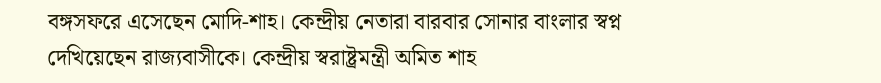বঙ্গসফরে এসেছেন মোদি-শাহ। কেন্দ্রীয় নেতারা বারবার সোনার বাংলার স্বপ্ন দেখিয়েছেন রাজ্যবাসীকে। কেন্দ্রীয় স্বরাষ্ট্রমন্ত্রী অমিত শাহ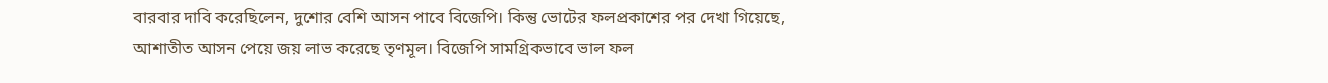বারবার দাবি করেছিলেন, দুশোর বেশি আসন পাবে বিজেপি। কিন্তু ভোটের ফলপ্রকাশের পর দেখা গিয়েছে, আশাতীত আসন পেয়ে জয় লাভ করেছে তৃণমূল। বিজেপি সামগ্রিকভাবে ভাল ফল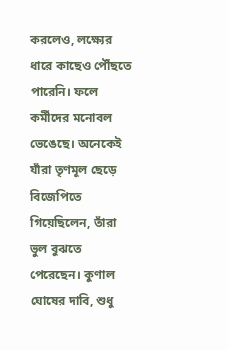করলেও, লক্ষ্যের ধারে কাছেও পৌঁছতে পারেনি। ফলে কর্মীদের মনোবল ভেঙেছে। অনেকেই যাঁরা তৃণমূল ছেড়ে বিজেপিতে গিয়েছিলেন, তাঁরা ভুল বুঝতে পেরেছেন। কুণাল ঘোষের দাবি, শুধু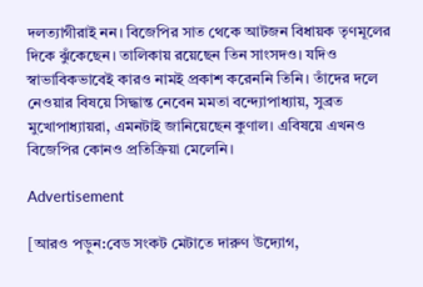দলত্যাগীরাই নন। বিজেপির সাত থেকে আটজন বিধায়ক তৃণমূলের দিকে ঝুঁকেছেন। তালিকায় রয়েছেন তিন সাংসদও। যদিও স্বাভাবিকভাবেই কারও নামই প্রকাশ করেননি তিনি। তাঁদের দলে নেওয়ার বিষয়ে সিদ্ধান্ত নেবেন মমতা বন্দ্যোপাধ্যায়, সুব্রত মুখোপাধ্যায়রা, এমনটাই জানিয়েছেন কুণাল। এবিষয়ে এখনও বিজেপির কোনও প্রতিক্রিয়া মেলেনি।

Advertisement

[আরও পড়ুন:বেড সংকট মেটাতে দারুণ উদ্যোগ,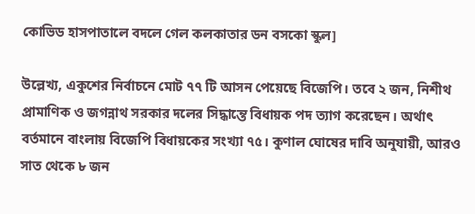কোভিড হাসপাতালে বদলে গেল কলকাতার ডন বসকো স্কুল]

উল্লেখ্য, একুশের নির্বাচনে মোট ৭৭ টি আসন পেয়েছে বিজেপি। তবে ২ জন, নিশীথ প্রামাণিক ও জগন্নাথ সরকার দলের সিদ্ধান্তে বিধায়ক পদ ত্যাগ করেছেন। অর্থাৎ বর্তমানে বাংলায় বিজেপি বিধায়কের সংখ্যা ৭৫। কুণাল ঘোষের দাবি অনুযায়ী, আরও সাত থেকে ৮ জন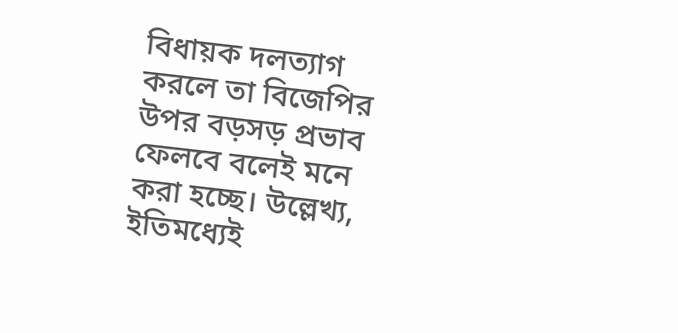বিধায়ক দলত্যাগ করলে তা বিজেপির উপর বড়সড় প্রভাব ফেলবে বলেই মনে করা হচ্ছে। উল্লেখ্য, ইতিমধ্যেই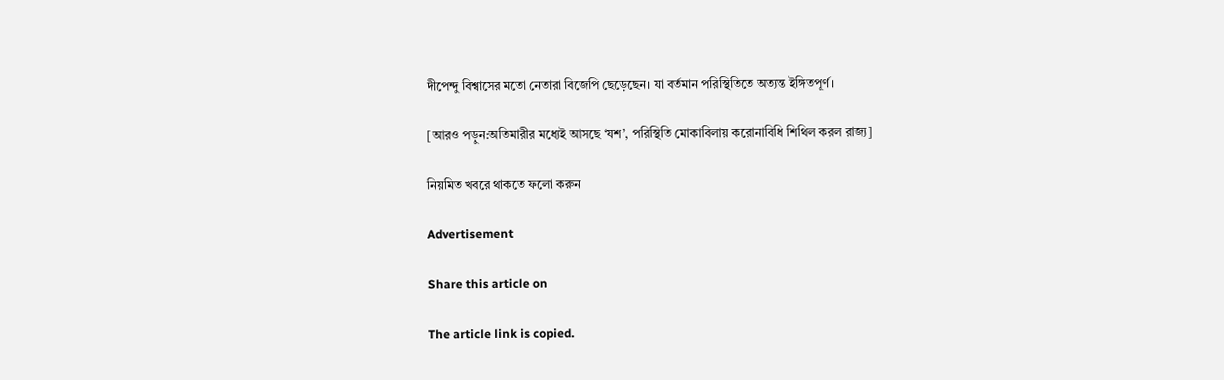দীপেন্দু বিশ্বাসের মতো নেতারা বিজেপি ছেড়েছেন। যা বর্তমান পরিস্থিতিতে অত্যন্ত ইঙ্গিতপূর্ণ।

[আরও পড়ুন:অতিমারীর মধ্যেই আসছে ‘যশ’, পরিস্থিতি মোকাবিলায় করোনাবিধি শিথিল করল রাজ্য]

নিয়মিত খবরে থাকতে ফলো করুন

Advertisement

Share this article on

The article link is copied.